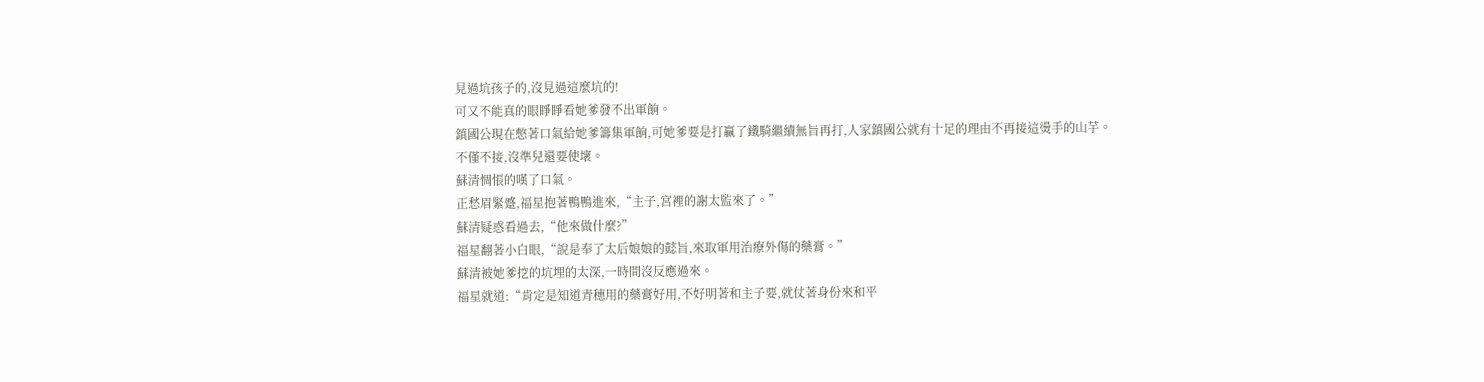見過坑孩子的,沒見過這麼坑的!
可又不能真的眼睜睜看她爹發不出軍餉。
鎮國公現在憋著口氣給她爹籌集軍餉,可她爹要是打贏了鐵騎繼續無旨再打,人家鎮國公就有十足的理由不再接這燙手的山芋。
不僅不接,沒準兒還要使壞。
蘇清惆悵的嘆了口氣。
正愁眉緊蹙,福星抱著鴨鴨進來,“主子,宮裡的謝太監來了。”
蘇清疑惑看過去,“他來做什麼?”
福星翻著小白眼,“說是奉了太后娘娘的懿旨,來取軍用治療外傷的藥膏。”
蘇清被她爹挖的坑埋的太深,一時間沒反應過來。
福星就道:“肯定是知道青穗用的藥膏好用,不好明著和主子要,就仗著身份來和平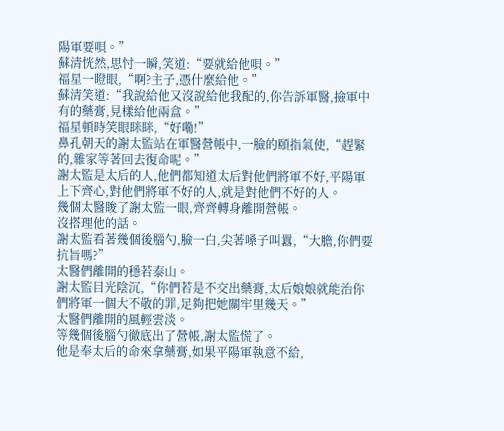陽軍要唄。”
蘇清恍然,思忖一瞬,笑道:“要就給他唄。”
福星一瞪眼,“啊?主子,憑什麼給他。”
蘇清笑道:“我說給他又沒說給他我配的,你告訴軍醫,撿軍中有的藥膏,見樣給他兩盒。”
福星頓時笑眼眯眯,“好嘞!”
鼻孔朝天的謝太監站在軍醫營帳中,一臉的頤指氣使,“趕緊的,雜家等著回去復命呢。”
謝太監是太后的人,他們都知道太后對他們將軍不好,平陽軍上下齊心,對他們將軍不好的人,就是對他們不好的人。
幾個太醫睃了謝太監一眼,齊齊轉身離開營帳。
沒搭理他的話。
謝太監看著幾個後腦勺,臉一白,尖著嗓子叫囂,“大膽,你們要抗旨嗎?”
太醫們離開的穩若泰山。
謝太監目光陰沉,“你們若是不交出藥膏,太后娘娘就能治你們將軍一個大不敬的罪,足夠把她關牢里幾天。”
太醫們離開的風輕雲淡。
等幾個後腦勺徹底出了營帳,謝太監慌了。
他是奉太后的命來拿藥膏,如果平陽軍執意不給,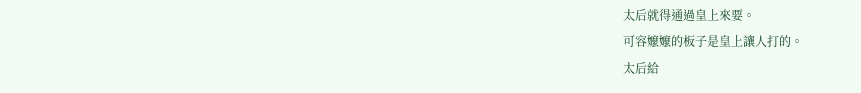太后就得通過皇上來要。
可容嬤嬤的板子是皇上讓人打的。
太后給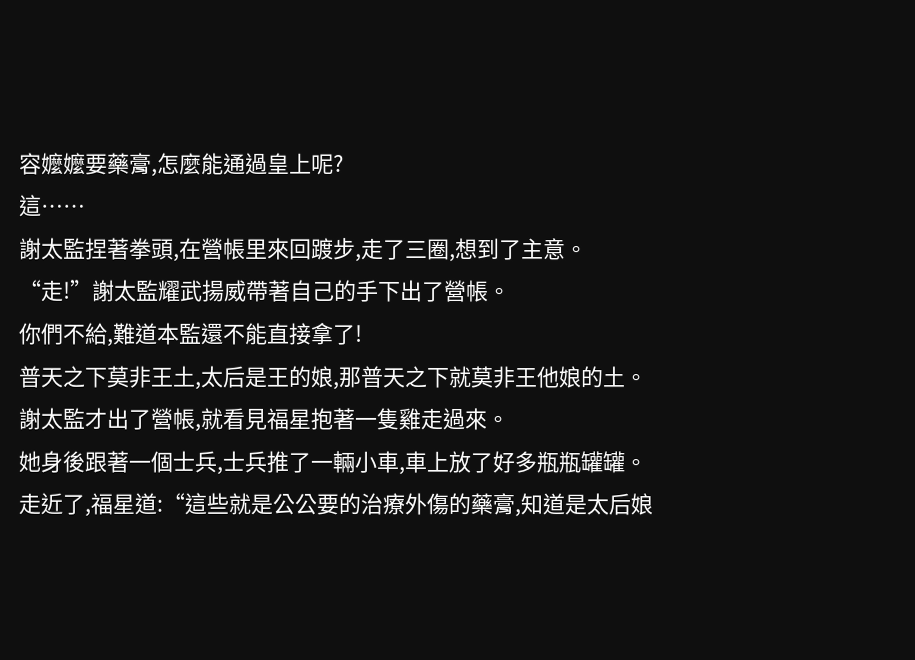容嬤嬤要藥膏,怎麼能通過皇上呢?
這……
謝太監捏著拳頭,在營帳里來回踱步,走了三圈,想到了主意。
“走!”謝太監耀武揚威帶著自己的手下出了營帳。
你們不給,難道本監還不能直接拿了!
普天之下莫非王土,太后是王的娘,那普天之下就莫非王他娘的土。
謝太監才出了營帳,就看見福星抱著一隻雞走過來。
她身後跟著一個士兵,士兵推了一輛小車,車上放了好多瓶瓶罐罐。
走近了,福星道:“這些就是公公要的治療外傷的藥膏,知道是太后娘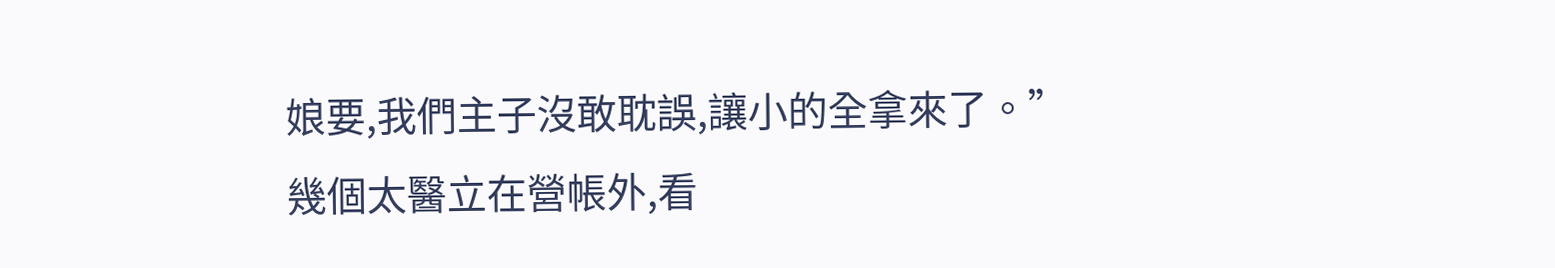娘要,我們主子沒敢耽誤,讓小的全拿來了。”
幾個太醫立在營帳外,看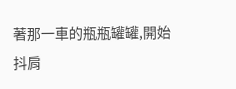著那一車的瓶瓶罐罐,開始抖肩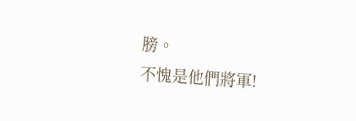膀。
不愧是他們將軍!